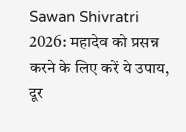Sawan Shivratri 2026: महादेव को प्रसन्न करने के लिए करें ये उपाय, दूर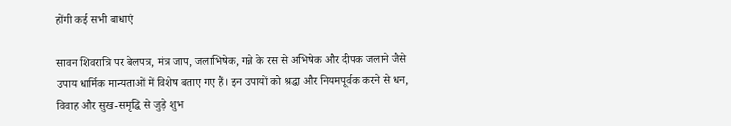होंगी कई सभी बाधाएं

सावन शिवरात्रि पर बेलपत्र, मंत्र जाप, जलाभिषेक, गन्ने के रस से अभिषेक और दीपक जलाने जैसे उपाय धार्मिक मान्यताओं में विशेष बताए गए हैं। इन उपायों को श्रद्धा और नियमपूर्वक करने से धन, विवाह और सुख-समृद्धि से जुड़े शुभ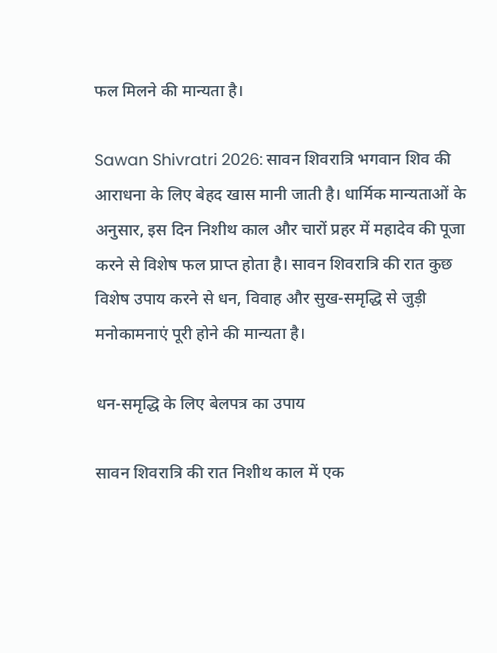फल मिलने की मान्यता है।

Sawan Shivratri 2026: सावन शिवरात्रि भगवान शिव की आराधना के लिए बेहद खास मानी जाती है। धार्मिक मान्यताओं के अनुसार, इस दिन निशीथ काल और चारों प्रहर में महादेव की पूजा करने से विशेष फल प्राप्त होता है। सावन शिवरात्रि की रात कुछ विशेष उपाय करने से धन, विवाह और सुख-समृद्धि से जुड़ी मनोकामनाएं पूरी होने की मान्यता है।

धन-समृद्धि के लिए बेलपत्र का उपाय

सावन शिवरात्रि की रात निशीथ काल में एक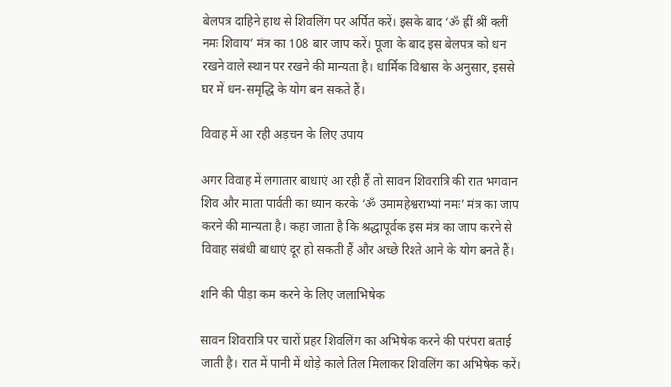बेलपत्र दाहिने हाथ से शिवलिंग पर अर्पित करें। इसके बाद ‘ॐ ह्रीं श्रीं क्लीं नमः शिवाय’ मंत्र का 108 बार जाप करें। पूजा के बाद इस बेलपत्र को धन रखने वाले स्थान पर रखने की मान्यता है। धार्मिक विश्वास के अनुसार, इससे घर में धन-समृद्धि के योग बन सकते हैं।

विवाह में आ रही अड़चन के लिए उपाय

अगर विवाह में लगातार बाधाएं आ रही हैं तो सावन शिवरात्रि की रात भगवान शिव और माता पार्वती का ध्यान करके ‘ॐ उमामहेश्वराभ्यां नमः’ मंत्र का जाप करने की मान्यता है। कहा जाता है कि श्रद्धापूर्वक इस मंत्र का जाप करने से विवाह संबंधी बाधाएं दूर हो सकती हैं और अच्छे रिश्ते आने के योग बनते हैं।

शनि की पीड़ा कम करने के लिए जलाभिषेक

सावन शिवरात्रि पर चारों प्रहर शिवलिंग का अभिषेक करने की परंपरा बताई जाती है। रात में पानी में थोड़े काले तिल मिलाकर शिवलिंग का अभिषेक करें।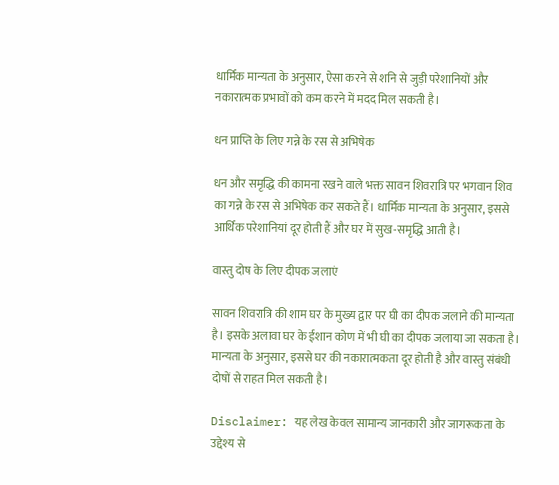धार्मिक मान्यता के अनुसार, ऐसा करने से शनि से जुड़ी परेशानियों और नकारात्मक प्रभावों को कम करने में मदद मिल सकती है।

धन प्राप्ति के लिए गन्ने के रस से अभिषेक

धन और समृद्धि की कामना रखने वाले भक्त सावन शिवरात्रि पर भगवान शिव का गन्ने के रस से अभिषेक कर सकते हैं। धार्मिक मान्यता के अनुसार, इससे आर्थिक परेशानियां दूर होती हैं और घर में सुख-समृद्धि आती है।

वास्तु दोष के लिए दीपक जलाएं

सावन शिवरात्रि की शाम घर के मुख्य द्वार पर घी का दीपक जलाने की मान्यता है। इसके अलावा घर के ईशान कोण में भी घी का दीपक जलाया जा सकता है। मान्यता के अनुसार, इससे घर की नकारात्मकता दूर होती है और वास्तु संबंधी दोषों से राहत मिल सकती है।

Disclaimer: यह लेख केवल सामान्य जानकारी और जागरूकता के उद्देश्य से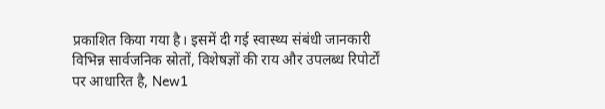प्रकाशित किया गया है। इसमें दी गई स्वास्थ्य संबंधी जानकारी विभिन्न सार्वजनिक स्रोतों, विशेषज्ञों की राय और उपलब्ध रिपोर्टों पर आधारित है, New1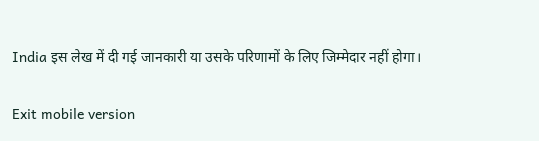India इस लेख में दी गई जानकारी या उसके परिणामों के लिए जिम्मेदार नहीं होगा।

Exit mobile version